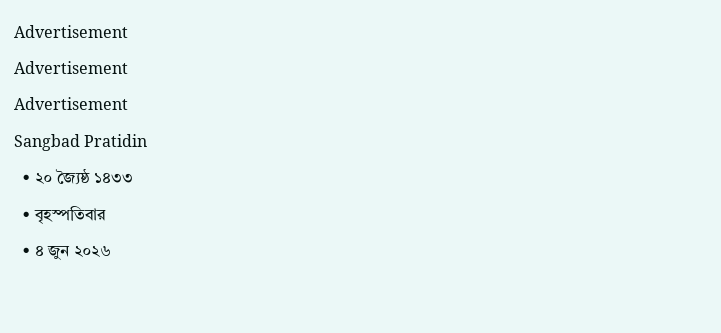Advertisement
Advertisement
Advertisement
Sangbad Pratidin
  • ২০ জ্যৈষ্ঠ ১৪৩৩
  • বৃহস্পতিবার
  • ৪ জুন ২০২৬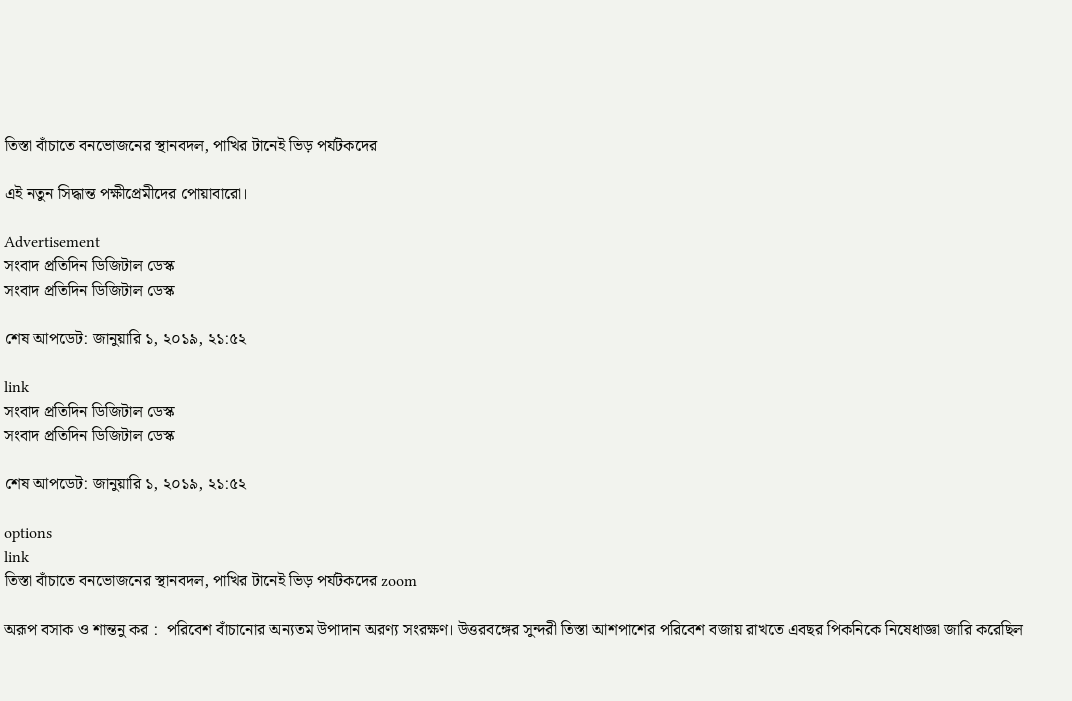তিস্তা বাঁচাতে বনভোজনের স্থানবদল, পাখির টানেই ভিড় পর্যটকদের

এই নতুন সিদ্ধান্ত পক্ষীপ্রেমীদের পোয়াবারো।

Advertisement
সংবাদ প্রতিদিন ডিজিটাল ডেস্ক
সংবাদ প্রতিদিন ডিজিটাল ডেস্ক

শেষ আপডেট: জানুয়ারি ১, ২০১৯, ২১:৫২

link
সংবাদ প্রতিদিন ডিজিটাল ডেস্ক
সংবাদ প্রতিদিন ডিজিটাল ডেস্ক

শেষ আপডেট: জানুয়ারি ১, ২০১৯, ২১:৫২

options
link
তিস্তা বাঁচাতে বনভোজনের স্থানবদল, পাখির টানেই ভিড় পর্যটকদের zoom

অরূপ বসাক ও শান্তনু কর :  পরিবেশ বাঁচানোর অন্যতম উপাদান অরণ্য সংরক্ষণ। উত্তরবঙ্গের সুন্দরী তিস্তা আশপাশের পরিবেশ বজায় রাখতে এবছর পিকনিকে নিষেধাজ্ঞা জারি করেছিল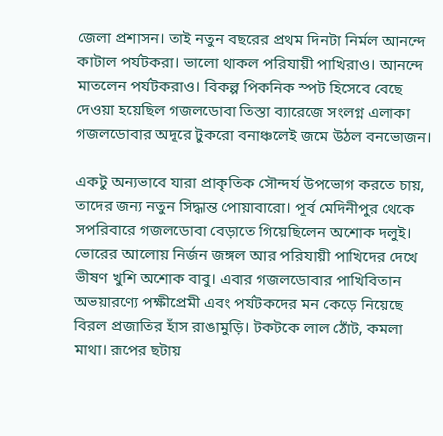জেলা প্রশাসন। তাই নতুন বছরের প্রথম দিনটা নির্মল আনন্দে কাটাল পর্যটকরা। ভালো থাকল পরিযায়ী পাখিরাও। আনন্দে মাতলেন পর্যটকরাও। বিকল্প পিকনিক স্পট হিসেবে বেছে দেওয়া হয়েছিল গজলডোবা তিস্তা ব্যারেজে সংলগ্ন এলাকা গজলডোবার অদূরে টুকরো বনাঞ্চলেই জমে উঠল বনভোজন।

একটু অন্যভাবে যারা প্রাকৃতিক সৌন্দর্য উপভোগ করতে চায়, তাদের জন্য নতুন সিদ্ধান্ত পোয়াবারো। পূর্ব মেদিনীপুর থেকে সপরিবারে গজলডোবা বেড়াতে গিয়েছিলেন অশোক দলুই।  ভোরের আলোয় নির্জন জঙ্গল আর পরিযায়ী পাখিদের দেখে ভীষণ খুশি অশোক বাবু। এবার গজলডোবার পাখিবিতান অভয়ারণ্যে পক্ষীপ্রেমী এবং পর্যটকদের মন কেড়ে নিয়েছে বিরল প্রজাতির হাঁস রাঙামুড়ি। টকটকে লাল ঠোঁট, কমলা মাথা। রূপের ছটায়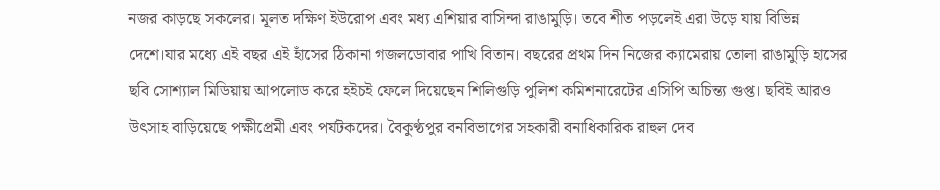নজর কাড়ছে সকলের। মূলত দক্ষিণ ইউরোপ এবং মধ্য এশিয়ার বাসিন্দা রাঙামুড়ি। তবে শীত পড়লেই এরা উড়ে যায় বিভিন্ন দেশে।যার মধ্যে এই বছর এই হাঁসের ঠিকানা গজলডোবার পাখি বিতান। বছরের প্রথম দিন নিজের ক্যামেরায় তোলা রাঙামুড়ি হাসের ছবি সোশ্যাল মিডিয়ায় আপলোড করে হইচই ফেলে দিয়েছেন শিলিগুড়ি পুলিশ কমিশনারেটের এসিপি অচিন্ত্য গুপ্ত। ছবিই আরও উৎসাহ বাড়িয়েছে পক্ষীপ্রেমী এবং পর্যটকদের। বৈকুণ্ঠপুর বনবিভাগের সহকারী বনাধিকারিক রাহুল দেব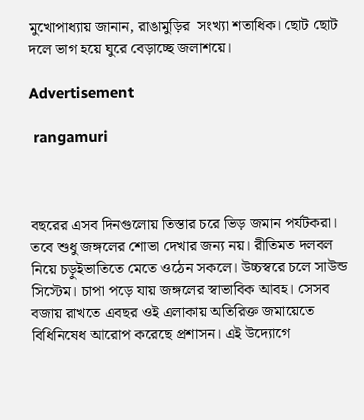মুখোপাধ্যায় জানান, রাঙামুড়ির  সংখ্যা শতাধিক। ছোট ছোট দলে ভাগ হয়ে ঘুরে বেড়াচ্ছে জলাশয়ে।

Advertisement

 rangamuri



বছরের এসব দিনগুলোয় তিস্তার চরে ভিড় জমান পর্যটকরা। তবে শুধু জঙ্গলের শোভা দেখার জন্য নয়। রীতিমত দলবল নিয়ে চড়ুইভাতিতে মেতে ওঠেন সকলে। উচ্চস্বরে চলে সাউন্ড সিস্টেম। চাপা পড়ে যায় জঙ্গলের স্বাভাবিক আবহ। সেসব বজায় রাখতে এবছর ওই এলাকায় অতিরিক্ত জমায়েতে বিধিনিষেধ আরোপ করেছে প্রশাসন। এই উদ্যোগে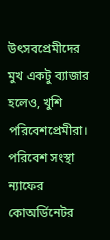উৎসবপ্রেমীদের মুখ একটু ব্যাজার হলেও, খুশি পরিবেশপ্রেমীরা। পরিবেশ সংস্থা ন্যাফের কোঅর্ডিনেটর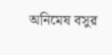অনিমেষ বসুর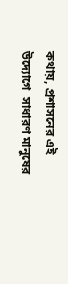কথায়, প্রশাসনের এই উদ্যোগে  সাধারণ মানুষের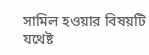সামিল হওয়ার বিষয়টি যথেষ্ট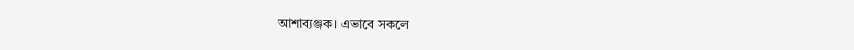আশাব্যঞ্জক। এভাবে সকলে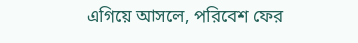এগিয়ে আসলে, পরিবেশ ফের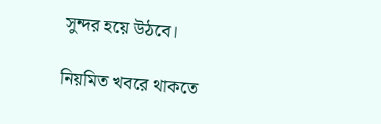সুন্দর হয়ে উঠবে।

নিয়মিত খবরে থাকতে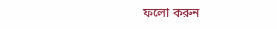ফলো করুন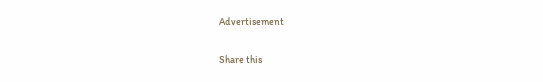Advertisement

Share this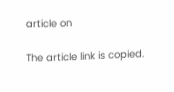article on

The article link is copied.